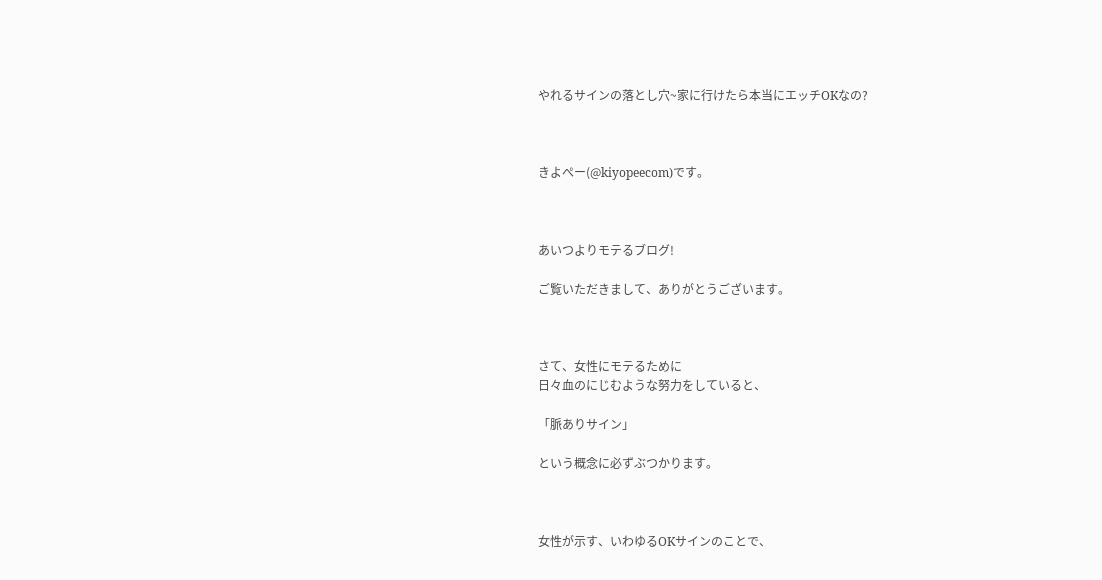やれるサインの落とし穴~家に行けたら本当にエッチOKなの?



きよぺー(@kiyopeecom)です。



あいつよりモテるブログ!

ご覧いただきまして、ありがとうございます。



さて、女性にモテるために
日々血のにじむような努力をしていると、

「脈ありサイン」

という概念に必ずぶつかります。



女性が示す、いわゆるOKサインのことで、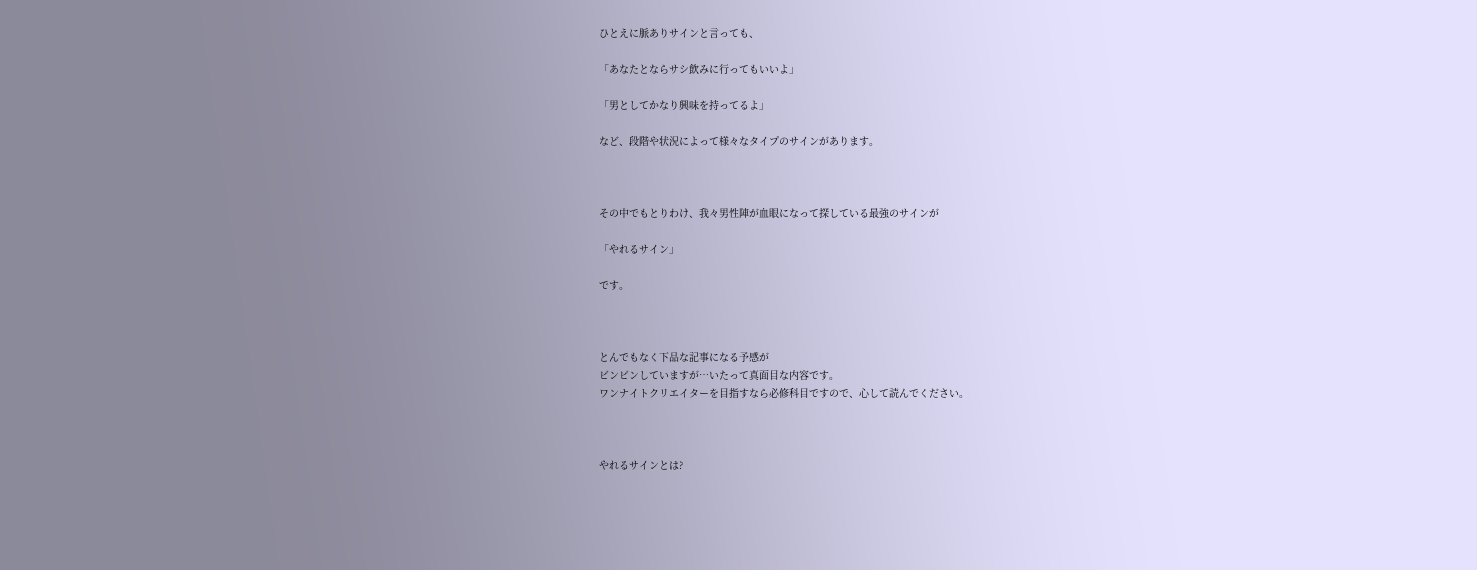ひとえに脈ありサインと言っても、

「あなたとならサシ飲みに行ってもいいよ」

「男としてかなり興味を持ってるよ」

など、段階や状況によって様々なタイプのサインがあります。



その中でもとりわけ、我々男性陣が血眼になって探している最強のサインが

「やれるサイン」

です。



とんでもなく下品な記事になる予感が
ビンビンしていますが…いたって真面目な内容です。
ワンナイトクリエイターを目指すなら必修科目ですので、心して読んでください。



やれるサインとは?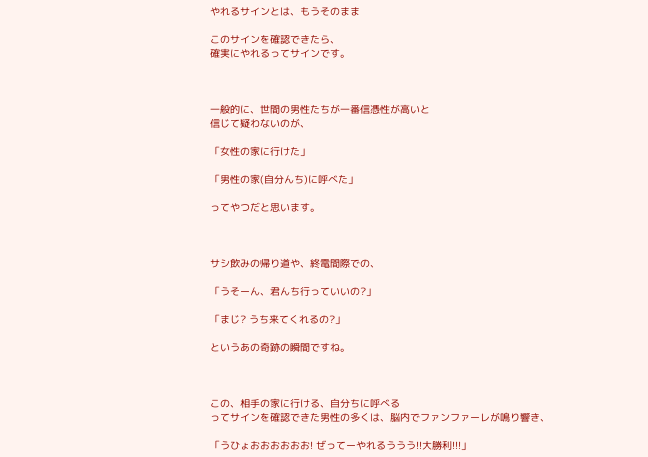やれるサインとは、もうそのまま

このサインを確認できたら、
確実にやれるってサインです。



一般的に、世間の男性たちが一番信憑性が高いと
信じて疑わないのが、

「女性の家に行けた」

「男性の家(自分んち)に呼べた」

ってやつだと思います。



サシ飲みの帰り道や、終電間際での、

「うそーん、君んち行っていいの?」

「まじ? うち来てくれるの?」

というあの奇跡の瞬間ですね。



この、相手の家に行ける、自分ちに呼べる
ってサインを確認できた男性の多くは、脳内でファンファーレが鳴り響き、

「うひょおおおおおお! ぜってーやれるううう!!大勝利!!!」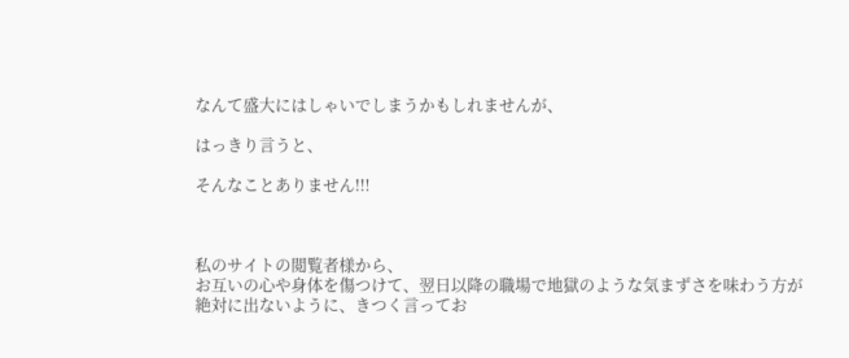なんて盛大にはしゃいでしまうかもしれませんが、

はっきり言うと、

そんなことありません!!!



私のサイトの閲覧者様から、
お互いの心や身体を傷つけて、翌日以降の職場で地獄のような気まずさを味わう方が
絶対に出ないように、きつく言ってお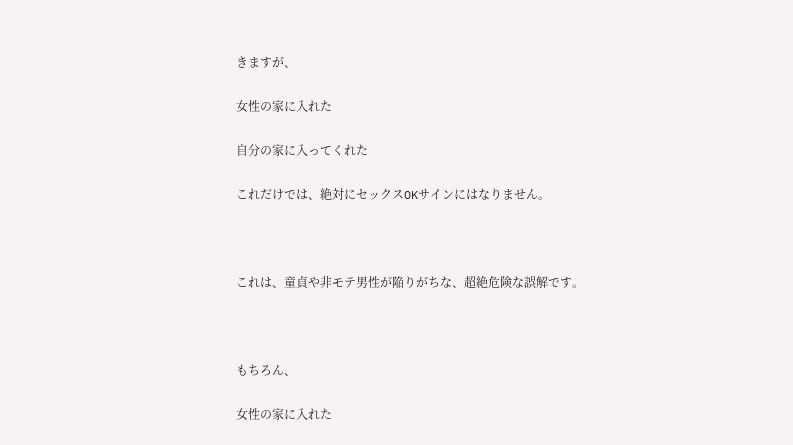きますが、

女性の家に入れた

自分の家に入ってくれた

これだけでは、絶対にセックスOKサインにはなりません。



これは、童貞や非モテ男性が陥りがちな、超絶危険な誤解です。



もちろん、

女性の家に入れた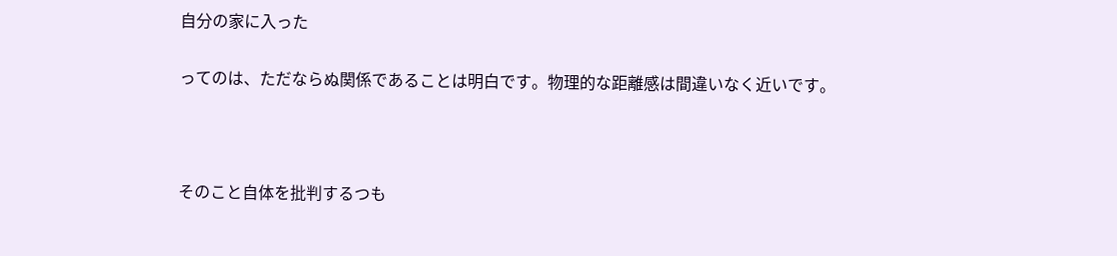自分の家に入った

ってのは、ただならぬ関係であることは明白です。物理的な距離感は間違いなく近いです。



そのこと自体を批判するつも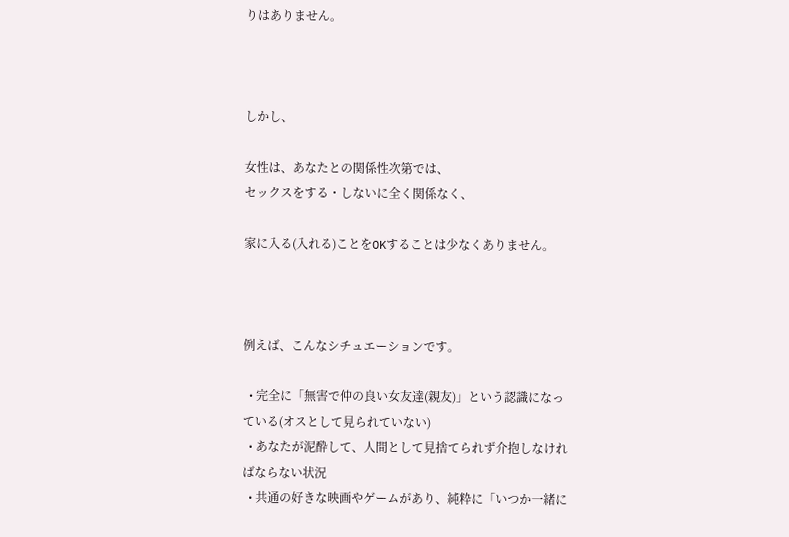りはありません。



しかし、

女性は、あなたとの関係性次第では、
セックスをする・しないに全く関係なく、

家に入る(入れる)ことをOKすることは少なくありません。



例えば、こんなシチュエーションです。

  • 完全に「無害で仲の良い女友達(親友)」という認識になっている(オスとして見られていない)
  • あなたが泥酔して、人間として見捨てられず介抱しなければならない状況
  • 共通の好きな映画やゲームがあり、純粋に「いつか一緒に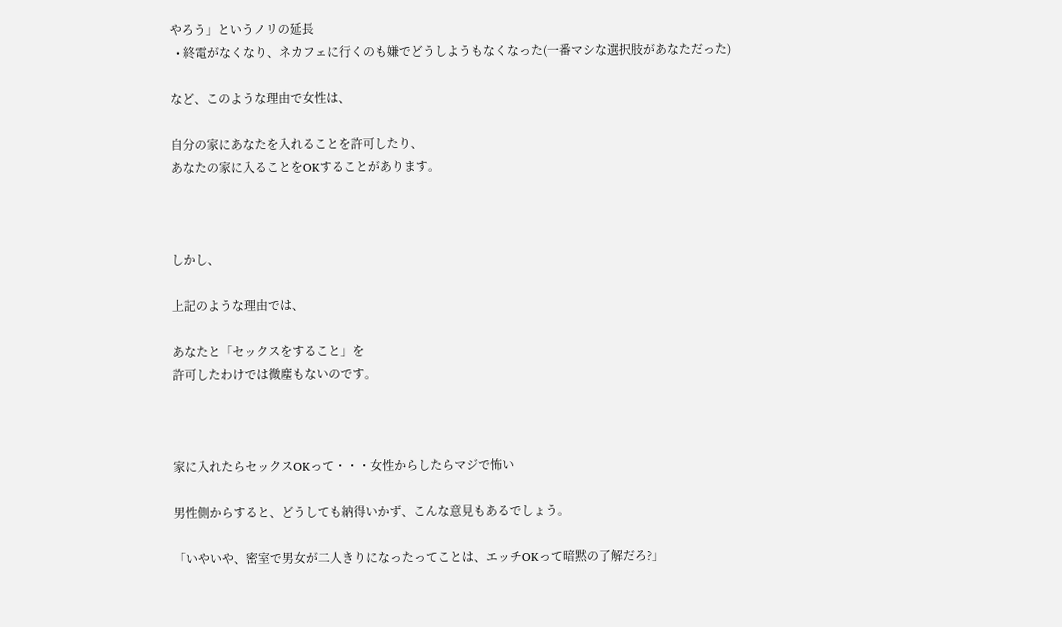やろう」というノリの延長
  • 終電がなくなり、ネカフェに行くのも嫌でどうしようもなくなった(一番マシな選択肢があなただった)

など、このような理由で女性は、

自分の家にあなたを入れることを許可したり、
あなたの家に入ることをOKすることがあります。



しかし、

上記のような理由では、

あなたと「セックスをすること」を
許可したわけでは微塵もないのです。



家に入れたらセックスOKって・・・女性からしたらマジで怖い

男性側からすると、どうしても納得いかず、こんな意見もあるでしょう。

「いやいや、密室で男女が二人きりになったってことは、エッチOKって暗黙の了解だろ?」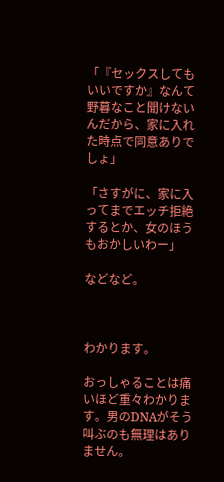「『セックスしてもいいですか』なんて野暮なこと聞けないんだから、家に入れた時点で同意ありでしょ」

「さすがに、家に入ってまでエッチ拒絶するとか、女のほうもおかしいわー」

などなど。



わかります。

おっしゃることは痛いほど重々わかります。男のDNAがそう叫ぶのも無理はありません。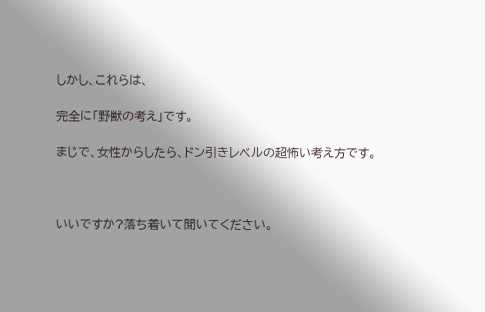しかし、これらは、

完全に「野獣の考え」です。

まじで、女性からしたら、ドン引きレベルの超怖い考え方です。



いいですか?落ち着いて聞いてください。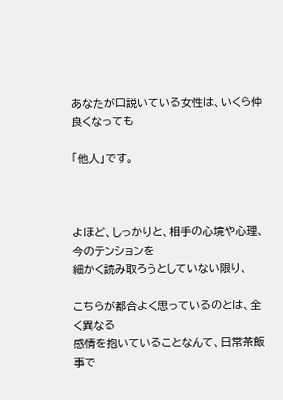あなたが口説いている女性は、いくら仲良くなっても

「他人」です。



よほど、しっかりと、相手の心境や心理、今のテンションを
細かく読み取ろうとしていない限り、

こちらが都合よく思っているのとは、全く異なる
感情を抱いていることなんて、日常茶飯事で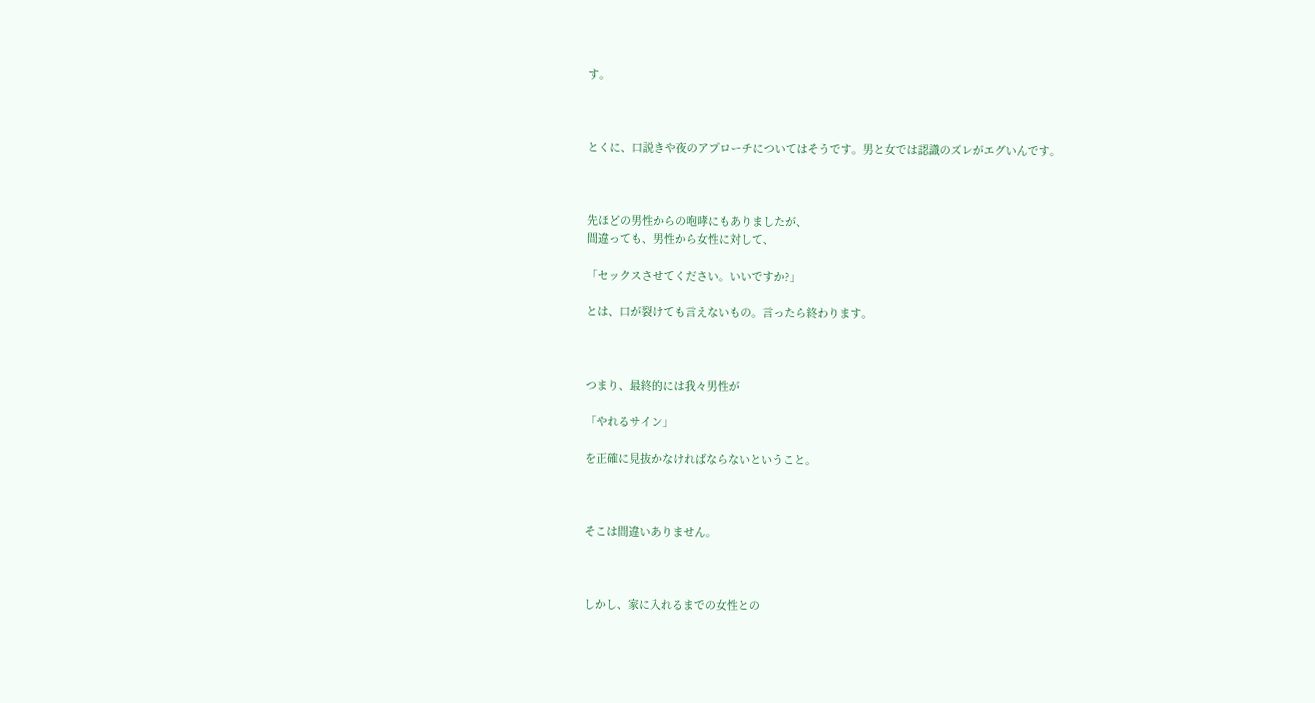す。



とくに、口説きや夜のアプローチについてはそうです。男と女では認識のズレがエグいんです。



先ほどの男性からの咆哮にもありましたが、
間違っても、男性から女性に対して、

「セックスさせてください。いいですか?」

とは、口が裂けても言えないもの。言ったら終わります。



つまり、最終的には我々男性が

「やれるサイン」

を正確に見抜かなければならないということ。



そこは間違いありません。



しかし、家に入れるまでの女性との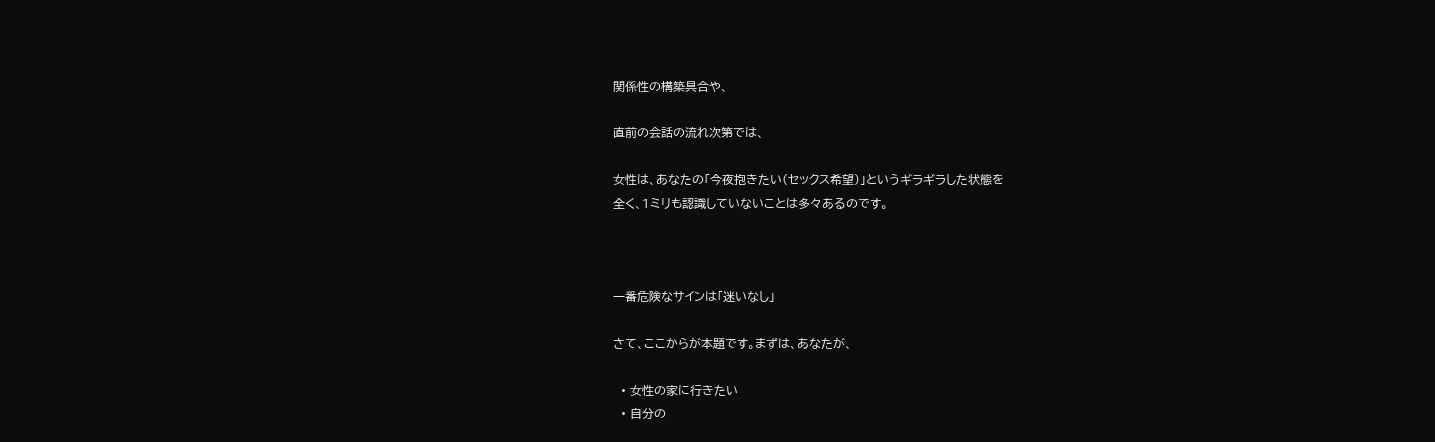関係性の構築具合や、

直前の会話の流れ次第では、

女性は、あなたの「今夜抱きたい(セックス希望)」というギラギラした状態を
全く、1ミリも認識していないことは多々あるのです。



一番危険なサインは「迷いなし」

さて、ここからが本題です。まずは、あなたが、

  • 女性の家に行きたい
  • 自分の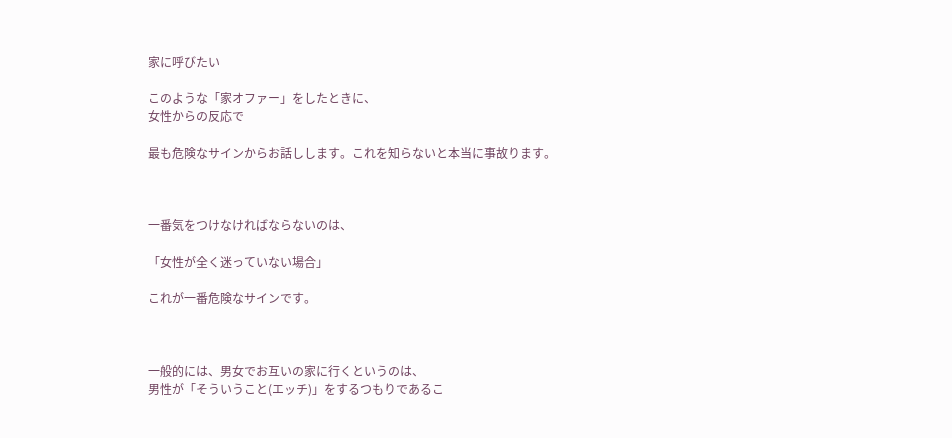家に呼びたい

このような「家オファー」をしたときに、
女性からの反応で

最も危険なサインからお話しします。これを知らないと本当に事故ります。



一番気をつけなければならないのは、

「女性が全く迷っていない場合」

これが一番危険なサインです。



一般的には、男女でお互いの家に行くというのは、
男性が「そういうこと(エッチ)」をするつもりであるこ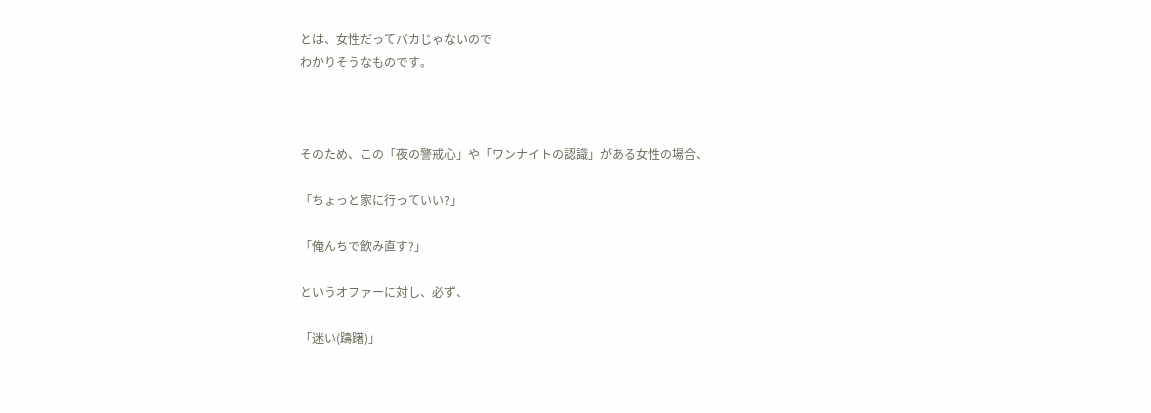とは、女性だってバカじゃないので
わかりそうなものです。



そのため、この「夜の警戒心」や「ワンナイトの認識」がある女性の場合、

「ちょっと家に行っていい?」

「俺んちで飲み直す?」

というオファーに対し、必ず、

「迷い(躊躇)」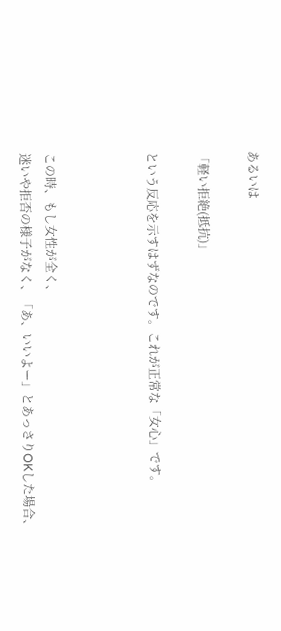あるいは

「軽い拒絶(抵抗)」

という反応を示すはずなのです。これが正常な「女心」です。



この時、もし女性が全く、
迷いや拒否の様子がなく、「あ、いいよー」とあっさりOKした場合、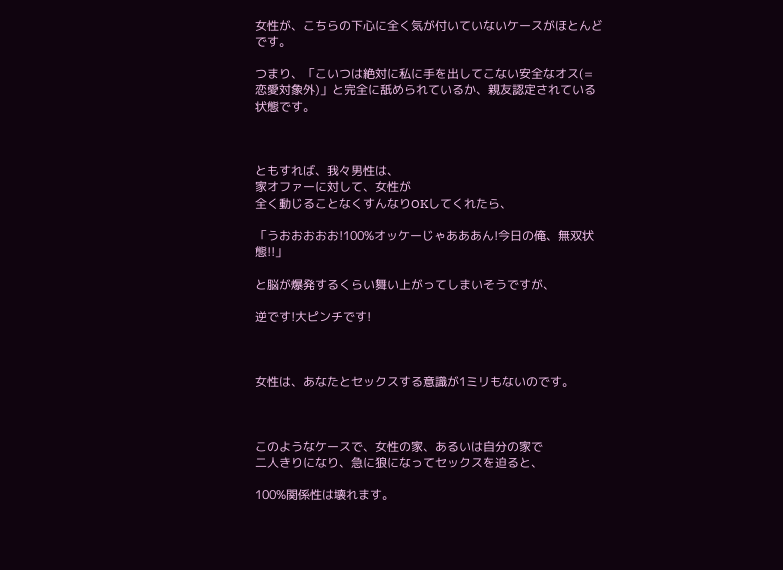女性が、こちらの下心に全く気が付いていないケースがほとんどです。

つまり、「こいつは絶対に私に手を出してこない安全なオス(=恋愛対象外)」と完全に舐められているか、親友認定されている状態です。



ともすれば、我々男性は、
家オファーに対して、女性が
全く動じることなくすんなりOKしてくれたら、

「うおおおおお!100%オッケーじゃあああん!今日の俺、無双状態!!」

と脳が爆発するくらい舞い上がってしまいそうですが、

逆です!大ピンチです!



女性は、あなたとセックスする意識が1ミリもないのです。



このようなケースで、女性の家、あるいは自分の家で
二人きりになり、急に狼になってセックスを迫ると、

100%関係性は壊れます。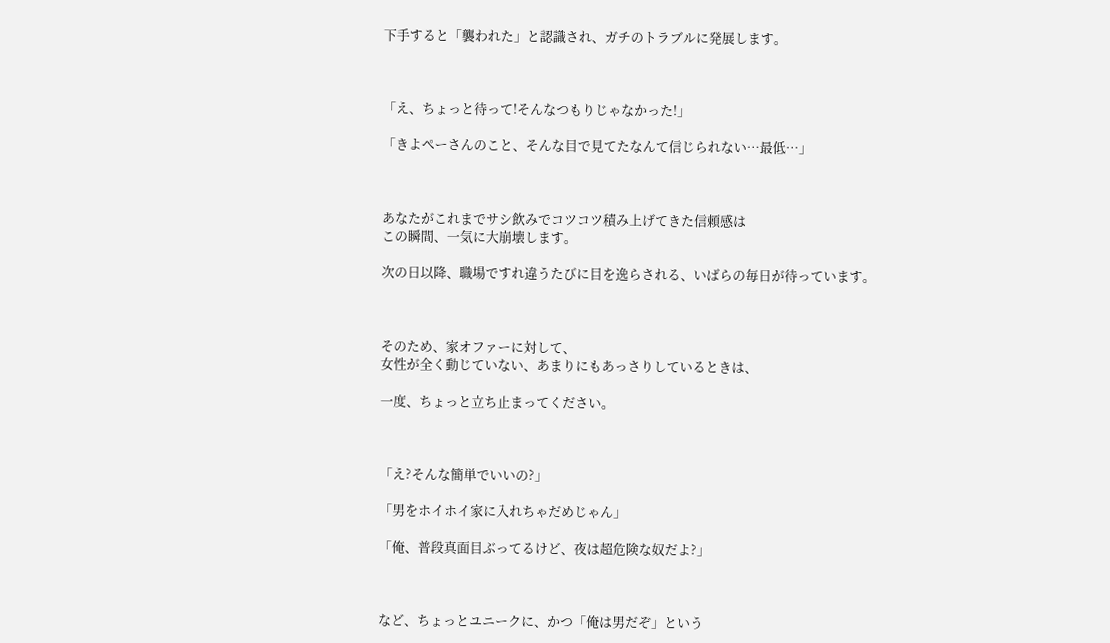下手すると「襲われた」と認識され、ガチのトラブルに発展します。



「え、ちょっと待って!そんなつもりじゃなかった!」

「きよぺーさんのこと、そんな目で見てたなんて信じられない…最低…」



あなたがこれまでサシ飲みでコツコツ積み上げてきた信頼感は
この瞬間、一気に大崩壊します。

次の日以降、職場ですれ違うたびに目を逸らされる、いばらの毎日が待っています。



そのため、家オファーに対して、
女性が全く動じていない、あまりにもあっさりしているときは、

一度、ちょっと立ち止まってください。



「え?そんな簡単でいいの?」

「男をホイホイ家に入れちゃだめじゃん」

「俺、普段真面目ぶってるけど、夜は超危険な奴だよ?」



など、ちょっとユニークに、かつ「俺は男だぞ」という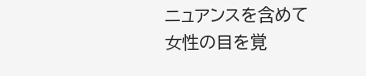ニュアンスを含めて
女性の目を覚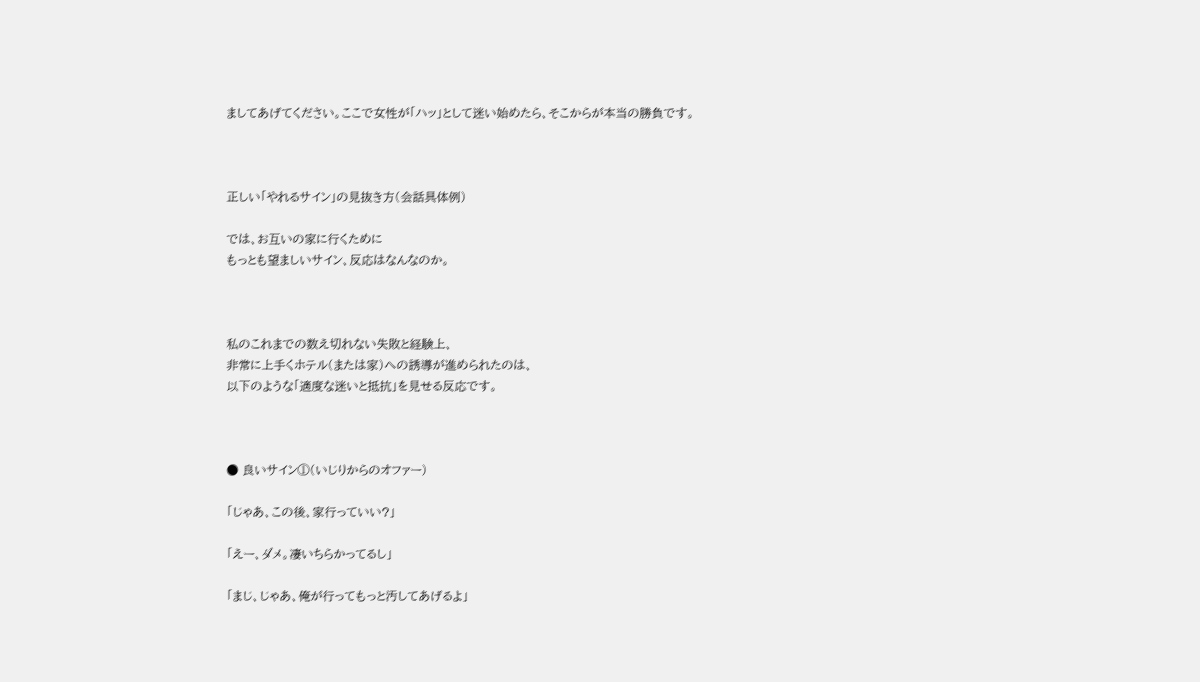ましてあげてください。ここで女性が「ハッ」として迷い始めたら、そこからが本当の勝負です。



正しい「やれるサイン」の見抜き方(会話具体例)

では、お互いの家に行くために
もっとも望ましいサイン、反応はなんなのか。



私のこれまでの数え切れない失敗と経験上、
非常に上手くホテル(または家)への誘導が進められたのは、
以下のような「適度な迷いと抵抗」を見せる反応です。



● 良いサイン①(いじりからのオファー)

「じゃあ、この後、家行っていい?」

「えー、ダメ。凄いちらかってるし」

「まじ、じゃあ、俺が行ってもっと汚してあげるよ」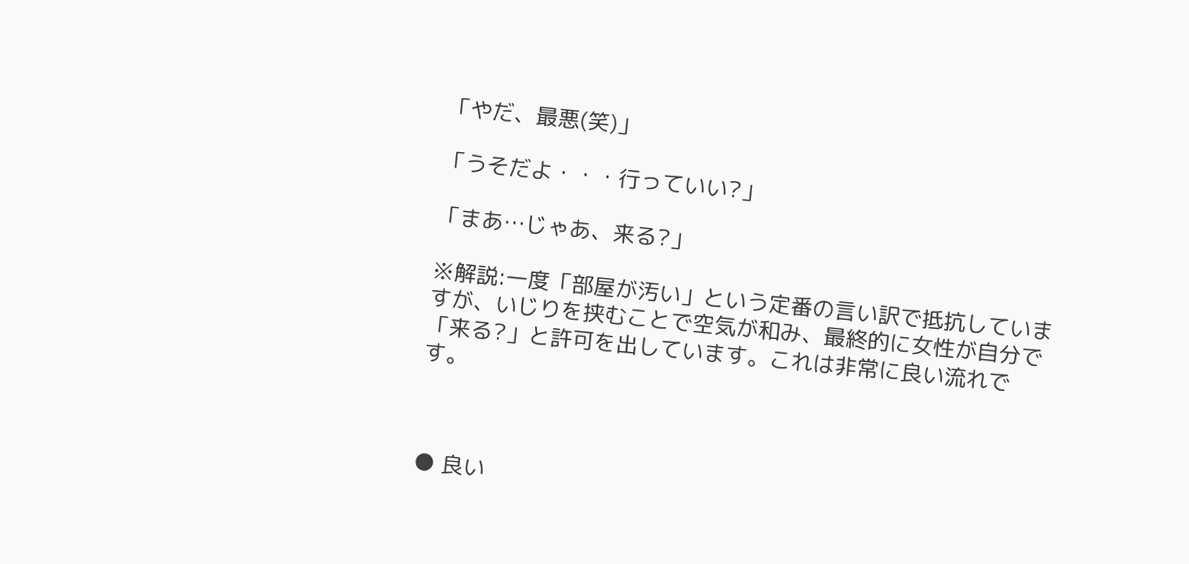「やだ、最悪(笑)」

「うそだよ・・・行っていい?」

「まあ…じゃあ、来る?」

※解説:一度「部屋が汚い」という定番の言い訳で抵抗していますが、いじりを挟むことで空気が和み、最終的に女性が自分で「来る?」と許可を出しています。これは非常に良い流れです。



● 良い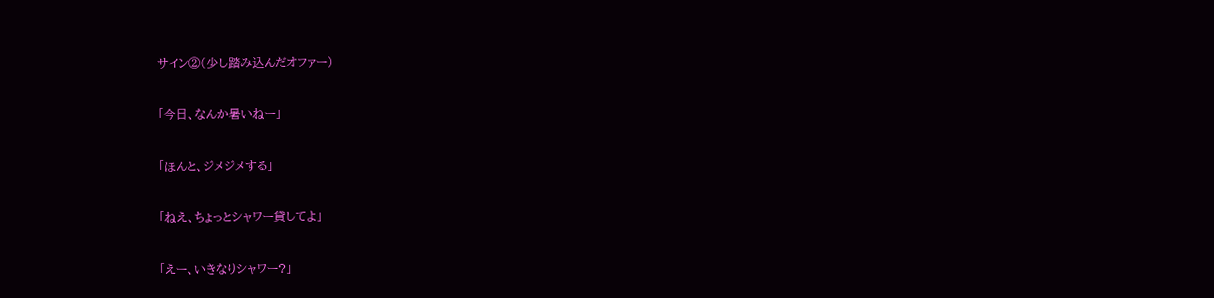サイン②(少し踏み込んだオファー)

「今日、なんか暑いねー」

「ほんと、ジメジメする」

「ねえ、ちょっとシャワー貸してよ」

「えー、いきなりシャワー?」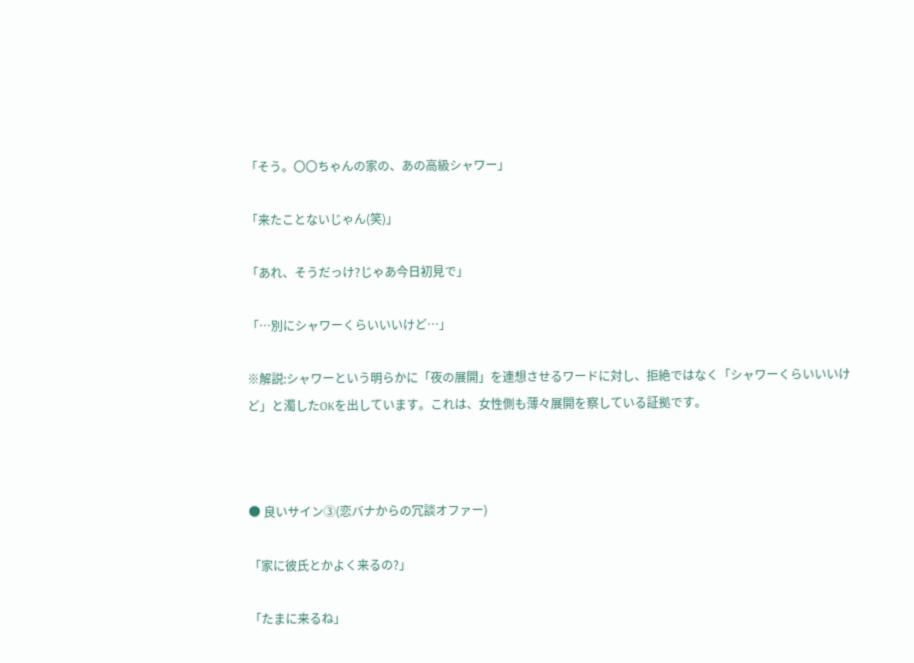「そう。〇〇ちゃんの家の、あの高級シャワー」

「来たことないじゃん(笑)」

「あれ、そうだっけ?じゃあ今日初見で」

「…別にシャワーくらいいいけど…」

※解説:シャワーという明らかに「夜の展開」を連想させるワードに対し、拒絶ではなく「シャワーくらいいいけど」と濁したOKを出しています。これは、女性側も薄々展開を察している証拠です。



● 良いサイン③(恋バナからの冗談オファー)

「家に彼氏とかよく来るの?」

「たまに来るね」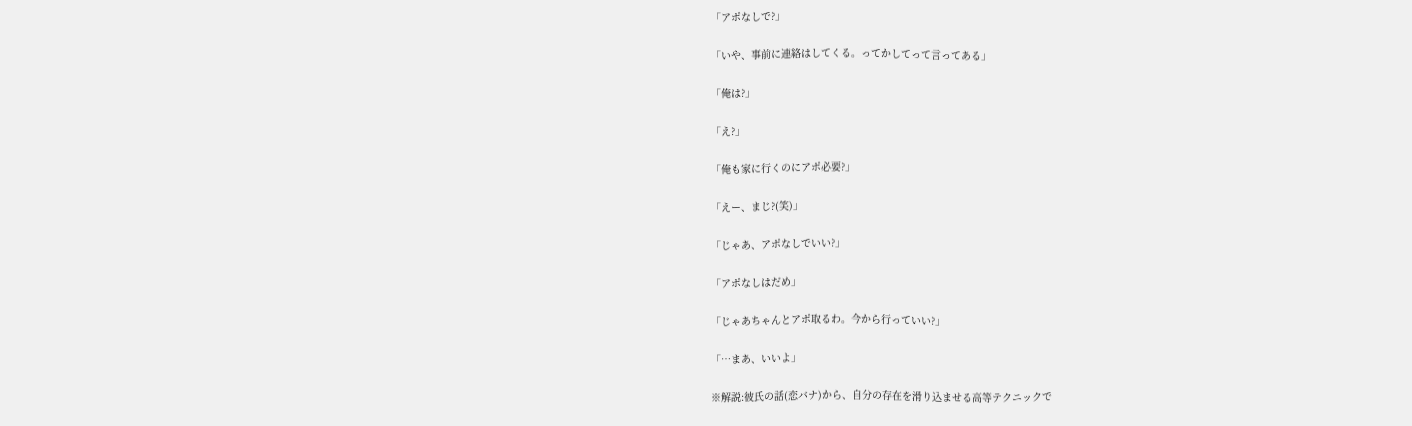「アポなしで?」

「いや、事前に連絡はしてくる。ってかしてって言ってある」

「俺は?」

「え?」

「俺も家に行くのにアポ必要?」

「えー、まじ?(笑)」

「じゃあ、アポなしでいい?」

「アポなしはだめ」

「じゃあちゃんとアポ取るわ。今から行っていい?」

「…まあ、いいよ」

※解説:彼氏の話(恋バナ)から、自分の存在を滑り込ませる高等テクニックで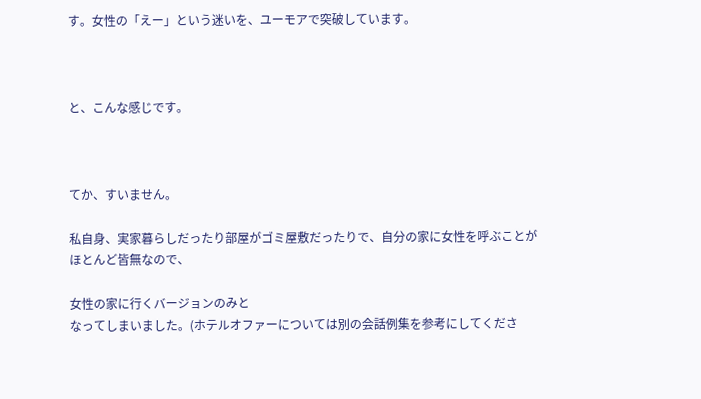す。女性の「えー」という迷いを、ユーモアで突破しています。



と、こんな感じです。



てか、すいません。

私自身、実家暮らしだったり部屋がゴミ屋敷だったりで、自分の家に女性を呼ぶことが
ほとんど皆無なので、

女性の家に行くバージョンのみと
なってしまいました。(ホテルオファーについては別の会話例集を参考にしてくださ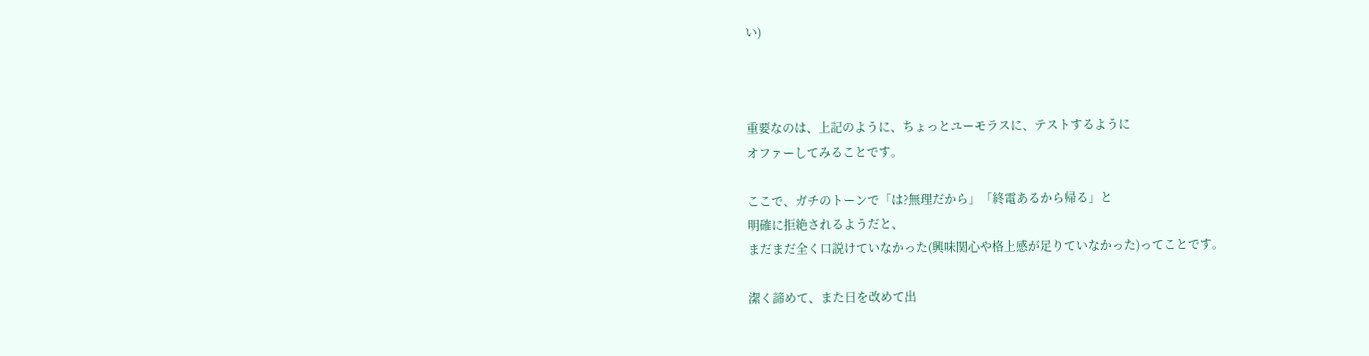い)



重要なのは、上記のように、ちょっとユーモラスに、テストするように
オファーしてみることです。

ここで、ガチのトーンで「は?無理だから」「終電あるから帰る」と
明確に拒絶されるようだと、
まだまだ全く口説けていなかった(興味関心や格上感が足りていなかった)ってことです。

潔く諦めて、また日を改めて出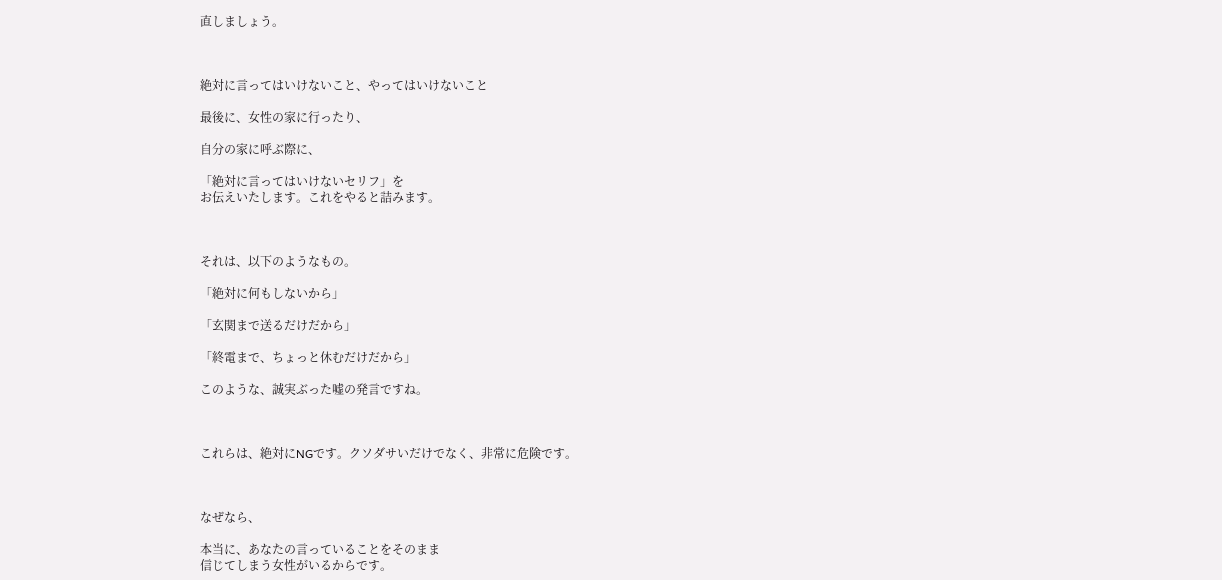直しましょう。



絶対に言ってはいけないこと、やってはいけないこと

最後に、女性の家に行ったり、

自分の家に呼ぶ際に、

「絶対に言ってはいけないセリフ」を
お伝えいたします。これをやると詰みます。



それは、以下のようなもの。

「絶対に何もしないから」

「玄関まで送るだけだから」

「終電まで、ちょっと休むだけだから」

このような、誠実ぶった嘘の発言ですね。



これらは、絶対にNGです。クソダサいだけでなく、非常に危険です。



なぜなら、

本当に、あなたの言っていることをそのまま
信じてしまう女性がいるからです。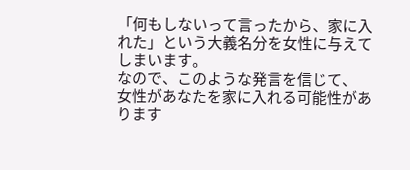「何もしないって言ったから、家に入れた」という大義名分を女性に与えてしまいます。
なので、このような発言を信じて、
女性があなたを家に入れる可能性があります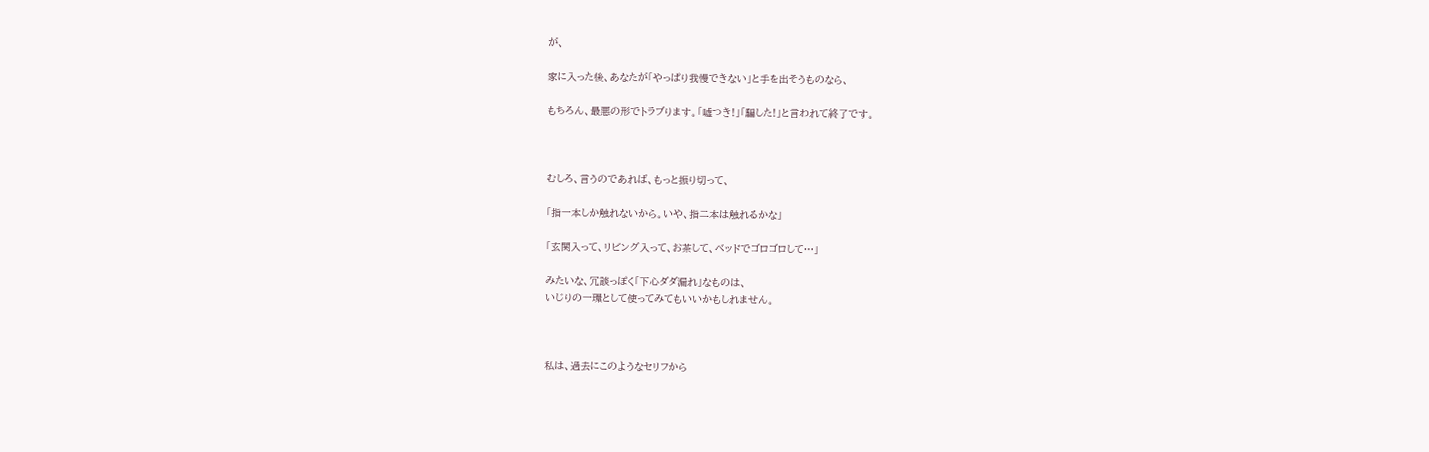が、

家に入った後、あなたが「やっぱり我慢できない」と手を出そうものなら、

もちろん、最悪の形でトラブります。「嘘つき!」「騙した!」と言われて終了です。



むしろ、言うのであれば、もっと振り切って、

「指一本しか触れないから。いや、指二本は触れるかな」

「玄関入って、リビング入って、お茶して、ベッドでゴロゴロして…」

みたいな、冗談っぽく「下心ダダ漏れ」なものは、
いじりの一環として使ってみてもいいかもしれません。



私は、過去にこのようなセリフから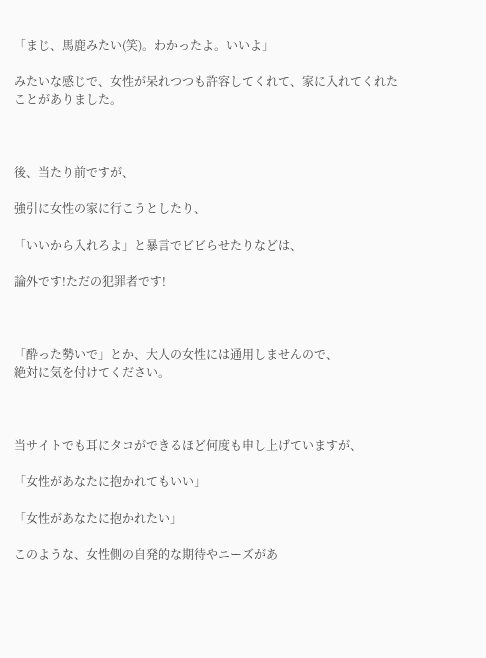「まじ、馬鹿みたい(笑)。わかったよ。いいよ」

みたいな感じで、女性が呆れつつも許容してくれて、家に入れてくれたことがありました。



後、当たり前ですが、

強引に女性の家に行こうとしたり、

「いいから入れろよ」と暴言でビビらせたりなどは、

論外です!ただの犯罪者です!



「酔った勢いで」とか、大人の女性には通用しませんので、
絶対に気を付けてください。



当サイトでも耳にタコができるほど何度も申し上げていますが、

「女性があなたに抱かれてもいい」

「女性があなたに抱かれたい」

このような、女性側の自発的な期待やニーズがあ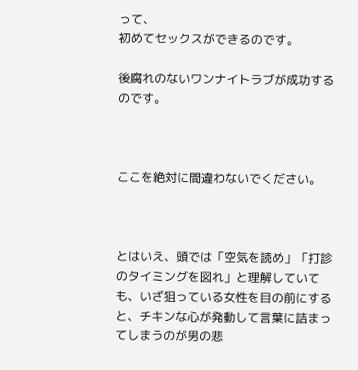って、
初めてセックスができるのです。

後腐れのないワンナイトラブが成功するのです。



ここを絶対に間違わないでください。



とはいえ、頭では「空気を読め」「打診のタイミングを図れ」と理解していても、いざ狙っている女性を目の前にすると、チキンな心が発動して言葉に詰まってしまうのが男の悲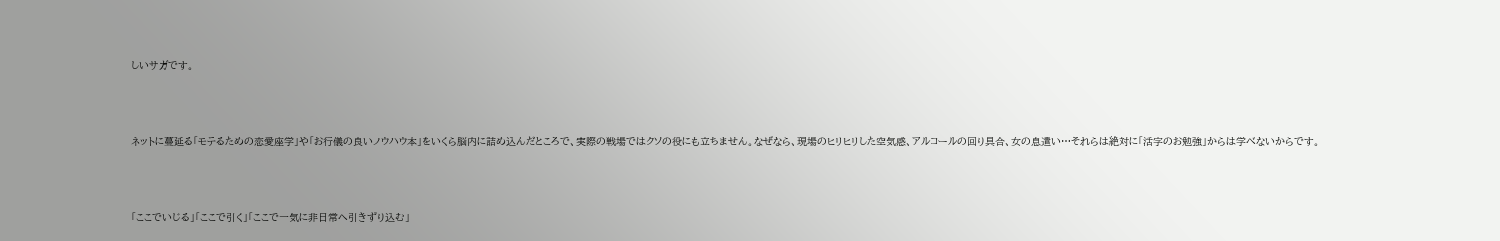しいサガです。



ネットに蔓延る「モテるための恋愛座学」や「お行儀の良いノウハウ本」をいくら脳内に詰め込んだところで、実際の戦場ではクソの役にも立ちません。なぜなら、現場のヒリヒリした空気感、アルコールの回り具合、女の息遣い…それらは絶対に「活字のお勉強」からは学べないからです。



「ここでいじる」「ここで引く」「ここで一気に非日常へ引きずり込む」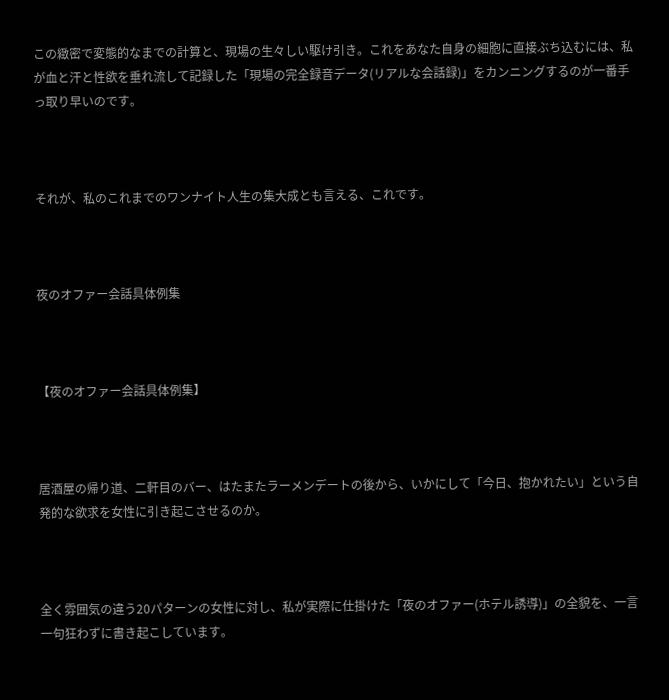この緻密で変態的なまでの計算と、現場の生々しい駆け引き。これをあなた自身の細胞に直接ぶち込むには、私が血と汗と性欲を垂れ流して記録した「現場の完全録音データ(リアルな会話録)」をカンニングするのが一番手っ取り早いのです。



それが、私のこれまでのワンナイト人生の集大成とも言える、これです。



夜のオファー会話具体例集



【夜のオファー会話具体例集】



居酒屋の帰り道、二軒目のバー、はたまたラーメンデートの後から、いかにして「今日、抱かれたい」という自発的な欲求を女性に引き起こさせるのか。



全く雰囲気の違う20パターンの女性に対し、私が実際に仕掛けた「夜のオファー(ホテル誘導)」の全貌を、一言一句狂わずに書き起こしています。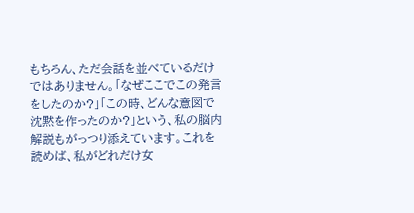もちろん、ただ会話を並べているだけではありません。「なぜここでこの発言をしたのか?」「この時、どんな意図で沈黙を作ったのか?」という、私の脳内解説もがっつり添えています。これを読めば、私がどれだけ女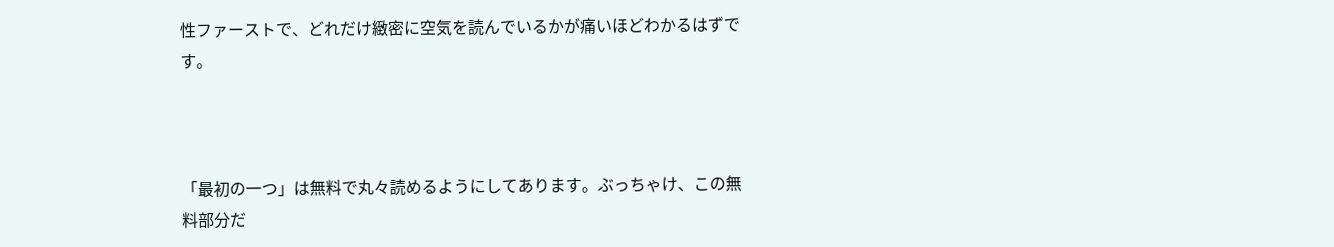性ファーストで、どれだけ緻密に空気を読んでいるかが痛いほどわかるはずです。



「最初の一つ」は無料で丸々読めるようにしてあります。ぶっちゃけ、この無料部分だ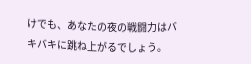けでも、あなたの夜の戦闘力はバキバキに跳ね上がるでしょう。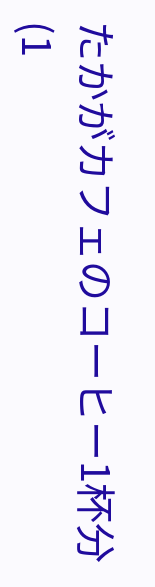たかがカフェのコーヒー1杯分(1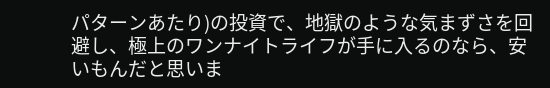パターンあたり)の投資で、地獄のような気まずさを回避し、極上のワンナイトライフが手に入るのなら、安いもんだと思いま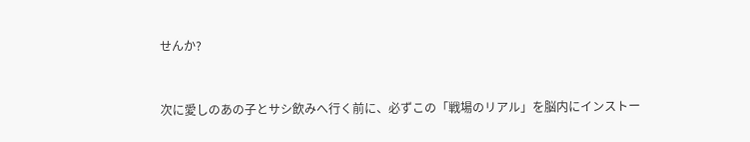せんか?



次に愛しのあの子とサシ飲みへ行く前に、必ずこの「戦場のリアル」を脳内にインストー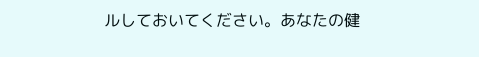ルしておいてください。あなたの健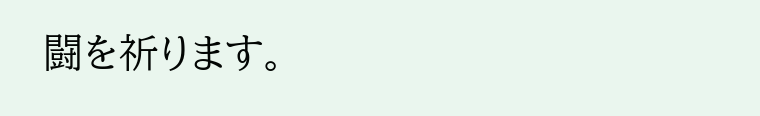闘を祈ります。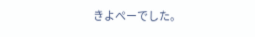きよぺーでした。